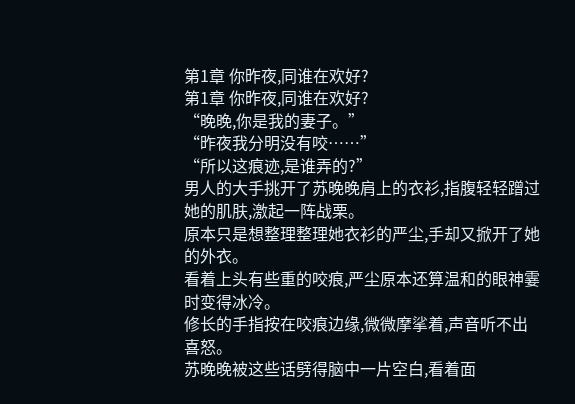第1章 你昨夜,同谁在欢好?
第1章 你昨夜,同谁在欢好?
“晚晚,你是我的妻子。”
“昨夜我分明没有咬……”
“所以这痕迹,是谁弄的?”
男人的大手挑开了苏晚晚肩上的衣衫,指腹轻轻蹭过她的肌肤,激起一阵战栗。
原本只是想整理整理她衣衫的严尘,手却又掀开了她的外衣。
看着上头有些重的咬痕,严尘原本还算温和的眼神霎时变得冰冷。
修长的手指按在咬痕边缘,微微摩挲着,声音听不出喜怒。
苏晚晚被这些话劈得脑中一片空白,看着面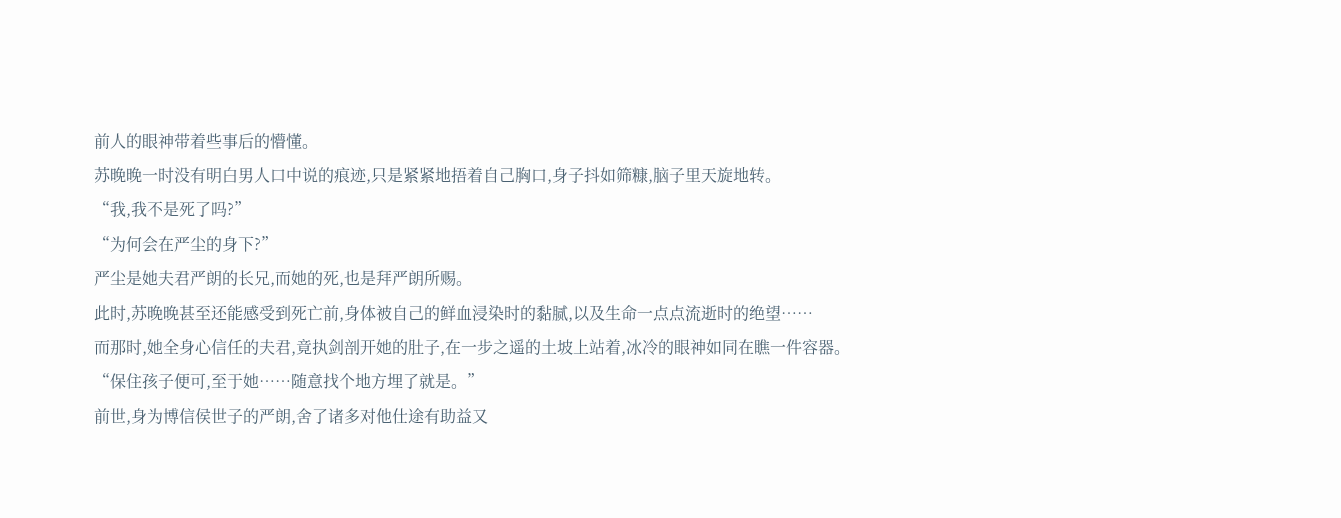前人的眼神带着些事后的懵懂。
苏晚晚一时没有明白男人口中说的痕迹,只是紧紧地捂着自己胸口,身子抖如筛糠,脑子里天旋地转。
“我,我不是死了吗?”
“为何会在严尘的身下?”
严尘是她夫君严朗的长兄,而她的死,也是拜严朗所赐。
此时,苏晚晚甚至还能感受到死亡前,身体被自己的鲜血浸染时的黏腻,以及生命一点点流逝时的绝望……
而那时,她全身心信任的夫君,竟执剑剖开她的肚子,在一步之遥的土坡上站着,冰冷的眼神如同在瞧一件容器。
“保住孩子便可,至于她……随意找个地方埋了就是。”
前世,身为博信侯世子的严朗,舍了诸多对他仕途有助益又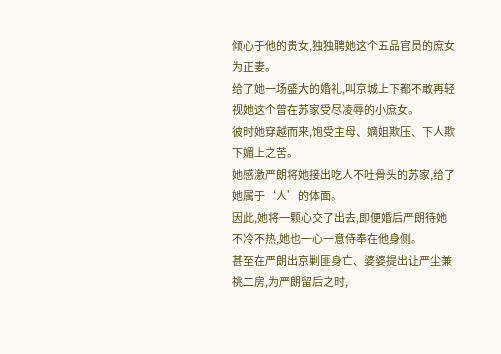倾心于他的贵女,独独聘她这个五品官员的庶女为正妻。
给了她一场盛大的婚礼,叫京城上下都不敢再轻视她这个曾在苏家受尽凌辱的小庶女。
彼时她穿越而来,饱受主母、嫡姐欺压、下人欺下媚上之苦。
她感激严朗将她接出吃人不吐骨头的苏家,给了她属于‘人’的体面。
因此,她将一颗心交了出去,即便婚后严朗待她不冷不热,她也一心一意侍奉在他身侧。
甚至在严朗出京剿匪身亡、婆婆提出让严尘兼祧二房,为严朗留后之时,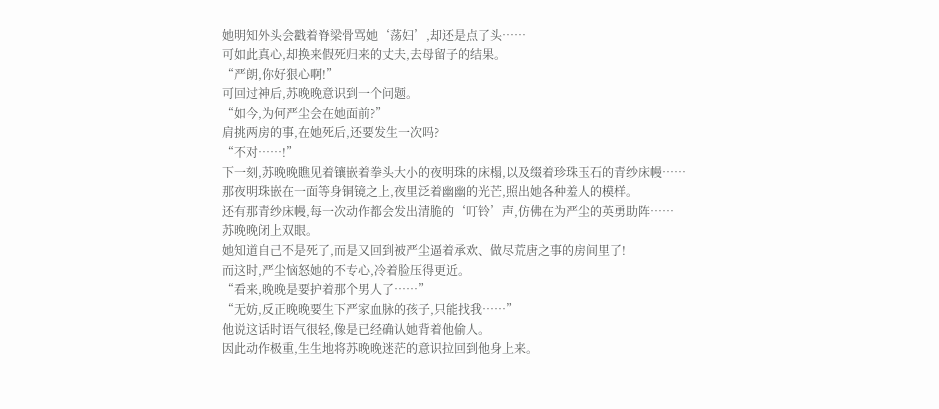她明知外头会戳着脊梁骨骂她‘荡妇’,却还是点了头……
可如此真心,却换来假死归来的丈夫,去母留子的结果。
“严朗,你好狠心啊!”
可回过神后,苏晚晚意识到一个问题。
“如今,为何严尘会在她面前?”
肩挑两房的事,在她死后,还要发生一次吗?
“不对……!”
下一刻,苏晚晚瞧见着镶嵌着拳头大小的夜明珠的床榻,以及缀着珍珠玉石的青纱床幔……
那夜明珠嵌在一面等身铜镜之上,夜里泛着幽幽的光芒,照出她各种羞人的模样。
还有那青纱床幔,每一次动作都会发出清脆的‘叮铃’声,仿佛在为严尘的英勇助阵……
苏晚晚闭上双眼。
她知道自己不是死了,而是又回到被严尘逼着承欢、做尽荒唐之事的房间里了!
而这时,严尘恼怒她的不专心,冷着脸压得更近。
“看来,晚晚是要护着那个男人了……”
“无妨,反正晚晚要生下严家血脉的孩子,只能找我……”
他说这话时语气很轻,像是已经确认她背着他偷人。
因此动作极重,生生地将苏晚晚迷茫的意识拉回到他身上来。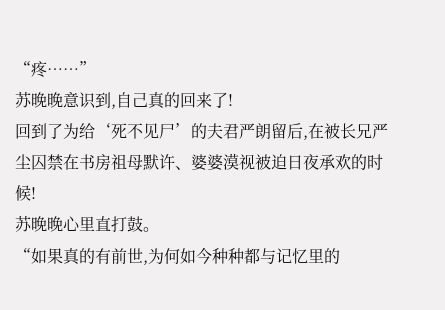“疼……”
苏晚晚意识到,自己真的回来了!
回到了为给‘死不见尸’的夫君严朗留后,在被长兄严尘囚禁在书房祖母默许、婆婆漠视被迫日夜承欢的时候!
苏晚晚心里直打鼓。
“如果真的有前世,为何如今种种都与记忆里的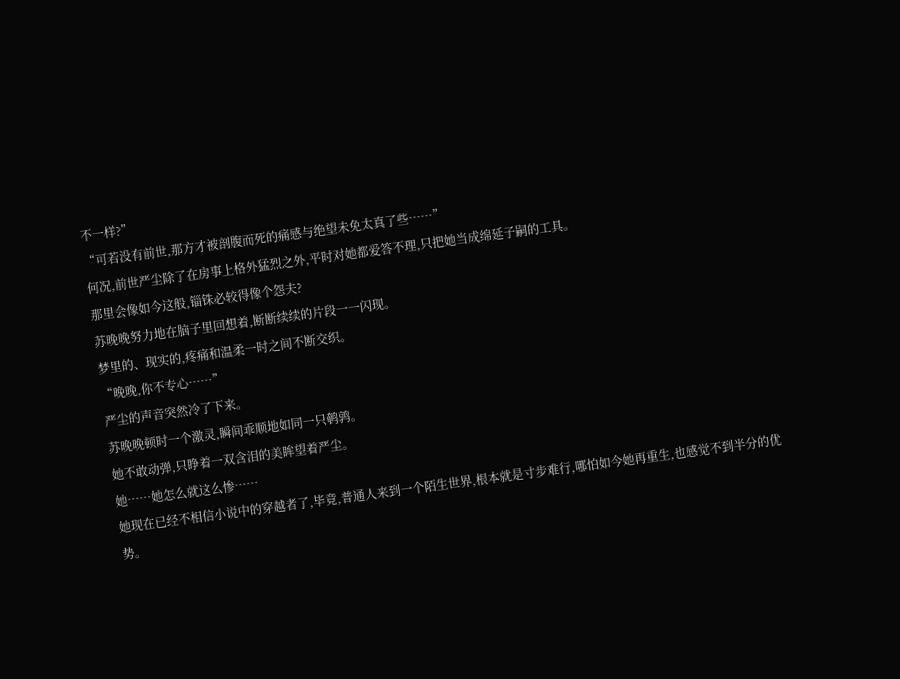不一样?”
“可若没有前世,那方才被剖腹而死的痛感与绝望未免太真了些……”
何况,前世严尘除了在房事上格外猛烈之外,平时对她都爱答不理,只把她当成绵延子嗣的工具。
那里会像如今这般,锱铢必较得像个怨夫?
苏晚晚努力地在脑子里回想着,断断续续的片段一一闪现。
梦里的、现实的,疼痛和温柔一时之间不断交织。
“晚晚,你不专心……”
严尘的声音突然冷了下来。
苏晚晚顿时一个激灵,瞬间乖顺地如同一只鹌鹑。
她不敢动弹,只睁着一双含泪的美眸望着严尘。
她……她怎么就这么惨……
她现在已经不相信小说中的穿越者了,毕竟,普通人来到一个陌生世界,根本就是寸步难行,哪怕如今她再重生,也感觉不到半分的优势。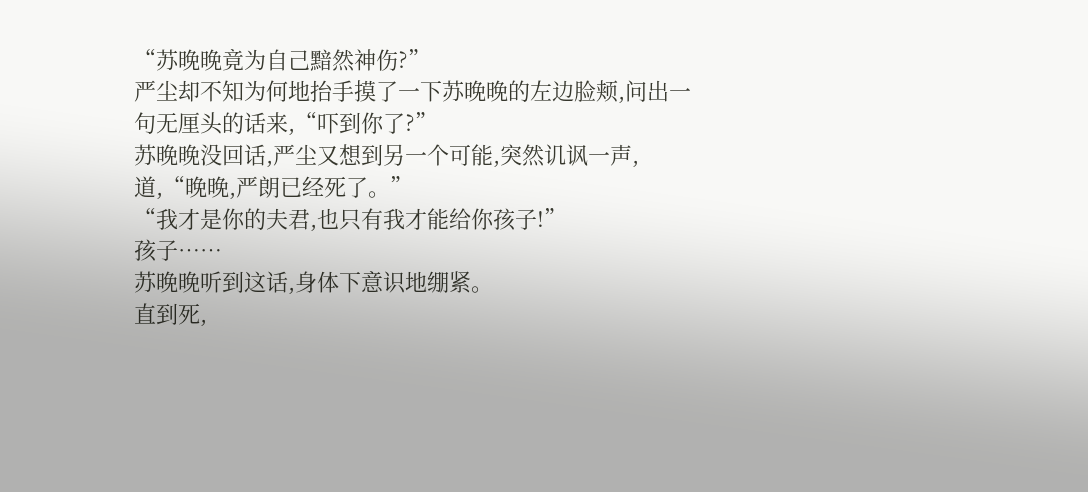“苏晚晚竟为自己黯然神伤?”
严尘却不知为何地抬手摸了一下苏晚晚的左边脸颊,问出一句无厘头的话来,“吓到你了?”
苏晚晚没回话,严尘又想到另一个可能,突然讥讽一声,道,“晚晚,严朗已经死了。”
“我才是你的夫君,也只有我才能给你孩子!”
孩子……
苏晚晚听到这话,身体下意识地绷紧。
直到死,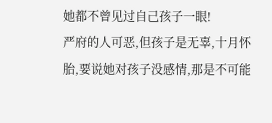她都不曾见过自己孩子一眼!
严府的人可恶,但孩子是无辜,十月怀胎,要说她对孩子没感情,那是不可能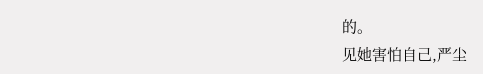的。
见她害怕自己,严尘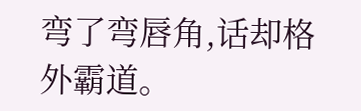弯了弯唇角,话却格外霸道。